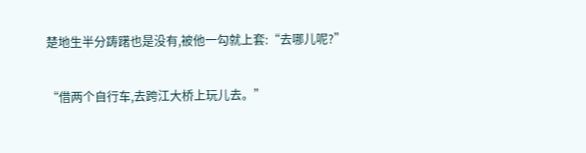楚地生半分踌躇也是没有,被他一勾就上套:“去哪儿呢?”

“借两个自行车,去跨江大桥上玩儿去。”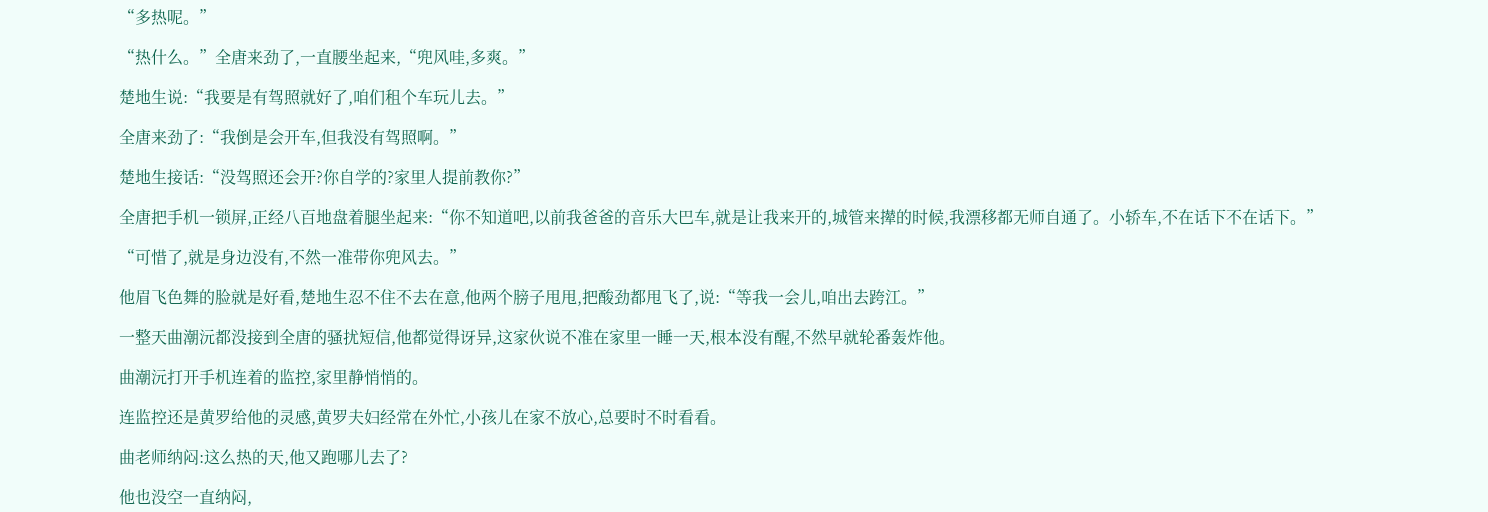“多热呢。”

“热什么。”全唐来劲了,一直腰坐起来,“兜风哇,多爽。”

楚地生说:“我要是有驾照就好了,咱们租个车玩儿去。”

全唐来劲了:“我倒是会开车,但我没有驾照啊。”

楚地生接话:“没驾照还会开?你自学的?家里人提前教你?”

全唐把手机一锁屏,正经八百地盘着腿坐起来:“你不知道吧,以前我爸爸的音乐大巴车,就是让我来开的,城管来撵的时候,我漂移都无师自通了。小轿车,不在话下不在话下。”

“可惜了,就是身边没有,不然一准带你兜风去。”

他眉飞色舞的脸就是好看,楚地生忍不住不去在意,他两个膀子甩甩,把酸劲都甩飞了,说:“等我一会儿,咱出去跨江。”

一整天曲潮沅都没接到全唐的骚扰短信,他都觉得讶异,这家伙说不准在家里一睡一天,根本没有醒,不然早就轮番轰炸他。

曲潮沅打开手机连着的监控,家里静悄悄的。

连监控还是黄罗给他的灵感,黄罗夫妇经常在外忙,小孩儿在家不放心,总要时不时看看。

曲老师纳闷:这么热的天,他又跑哪儿去了?

他也没空一直纳闷,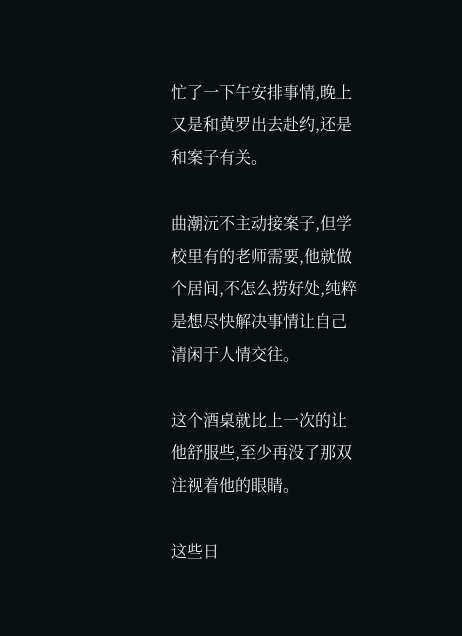忙了一下午安排事情,晚上又是和黄罗出去赴约,还是和案子有关。

曲潮沅不主动接案子,但学校里有的老师需要,他就做个居间,不怎么捞好处,纯粹是想尽快解决事情让自己清闲于人情交往。

这个酒桌就比上一次的让他舒服些,至少再没了那双注视着他的眼睛。

这些日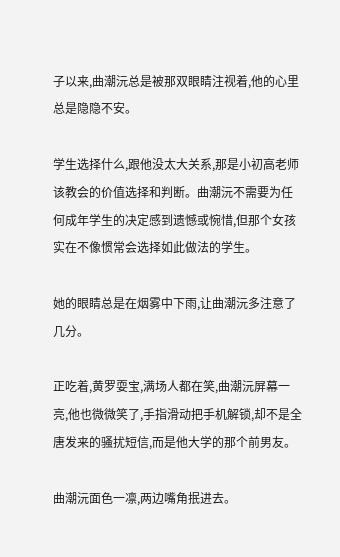子以来,曲潮沅总是被那双眼睛注视着,他的心里总是隐隐不安。

学生选择什么,跟他没太大关系,那是小初高老师该教会的价值选择和判断。曲潮沅不需要为任何成年学生的决定感到遗憾或惋惜,但那个女孩实在不像惯常会选择如此做法的学生。

她的眼睛总是在烟雾中下雨,让曲潮沅多注意了几分。

正吃着,黄罗耍宝,满场人都在笑,曲潮沅屏幕一亮,他也微微笑了,手指滑动把手机解锁,却不是全唐发来的骚扰短信,而是他大学的那个前男友。

曲潮沅面色一凛,两边嘴角抿进去。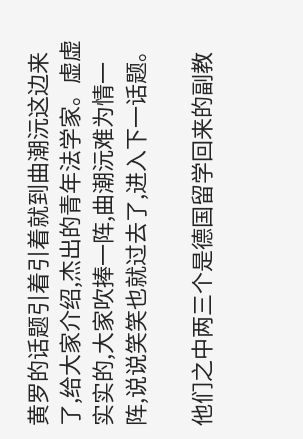黄罗的话题引着引着就到曲潮沅这边来了,给大家介绍,杰出的青年法学家。虚虚实实的,大家吹捧一阵,曲潮沅难为情一阵,说说笑笑也就过去了,进入下一话题。

他们之中两三个是德国留学回来的副教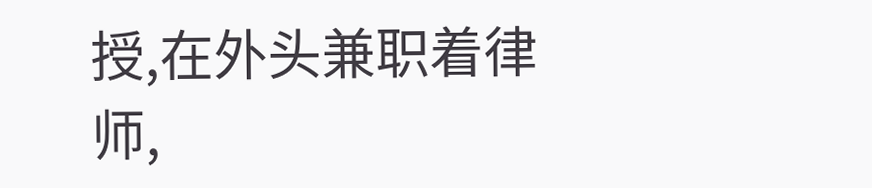授,在外头兼职着律师,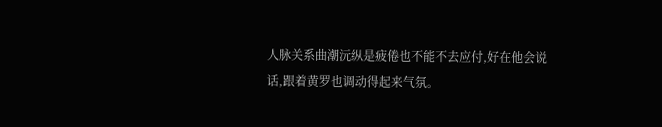人脉关系曲潮沅纵是疲倦也不能不去应付,好在他会说话,跟着黄罗也调动得起来气氛。